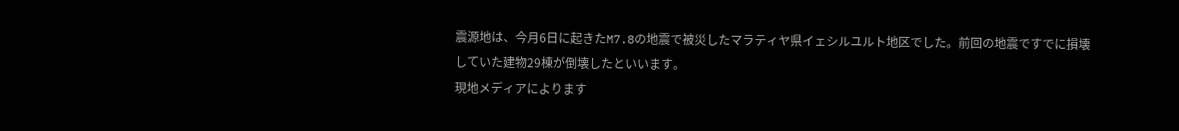震源地は、今月6日に起きたM7.8の地震で被災したマラティヤ県イェシルユルト地区でした。前回の地震ですでに損壊していた建物29棟が倒壊したといいます。
現地メディアによります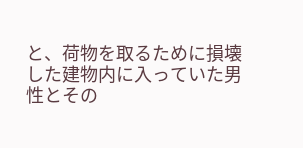と、荷物を取るために損壊した建物内に入っていた男性とその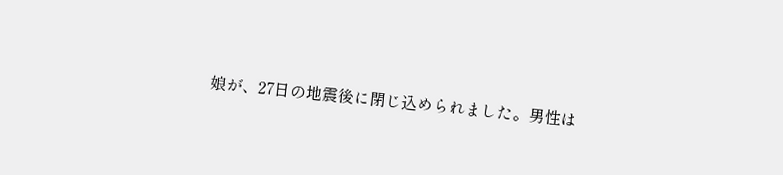娘が、27日の地震後に閉じ込められました。男性は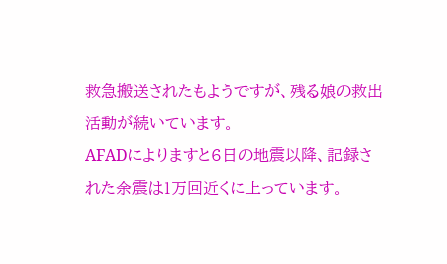救急搬送されたもようですが、残る娘の救出活動が続いています。
AFADによりますと6日の地震以降、記録された余震は1万回近くに上っています。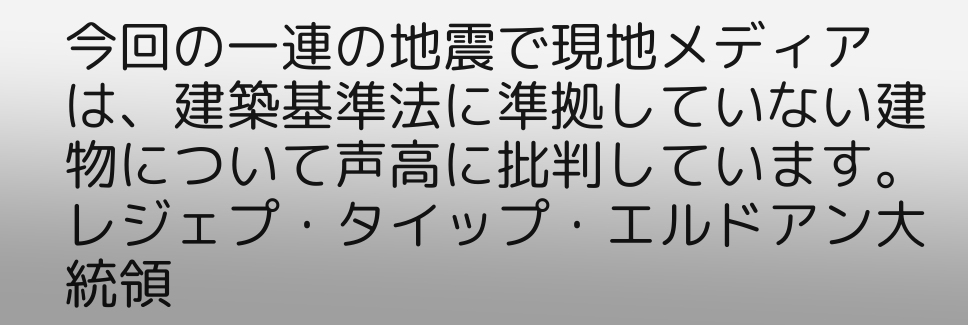今回の一連の地震で現地メディアは、建築基準法に準拠していない建物について声高に批判しています。レジェプ・タイップ・エルドアン大統領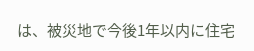は、被災地で今後1年以内に住宅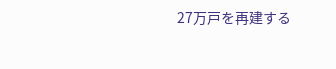27万戸を再建する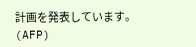計画を発表しています。(AFP)